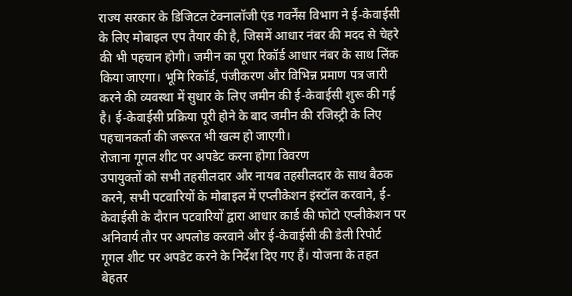राज्य सरकार के डिजिटल टेक्नालॉजी एंड गवर्नेंस विभाग ने ई-केवाईसी के लिए मोबाइल एप तैयार की है, जिसमें आधार नंबर की मदद से चेहरे की भी पहचान होगी। जमीन का पूरा रिकॉर्ड आधार नंबर के साथ लिंक किया जाएगा। भूमि रिकॉर्ड, पंजीकरण और विभिन्न प्रमाण पत्र जारी करने की व्यवस्था में सुधार के लिए जमीन की ई-केवाईसी शुरू की गई है। ई-केवाईसी प्रक्रिया पूरी होने के बाद जमीन की रजिस्ट्री के लिए पहचानकर्ता की जरूरत भी खत्म हो जाएगी।
रोजाना गूगल शीट पर अपडेट करना होगा विवरण
उपायुक्तों को सभी तहसीलदार और नायब तहसीलदार के साथ बैठक करने, सभी पटवारियों के मोबाइल में एप्लीकेशन इंस्टॉल करवाने, ई-केवाईसी के दौरान पटवारियों द्वारा आधार कार्ड की फोटो एप्लीकेशन पर अनिवार्य तौर पर अपलोड करवाने और ई-केवाईसी की डेली रिपोर्ट गूगल शीट पर अपडेट करने के निर्देश दिए गए हैं। योजना के तहत बेहतर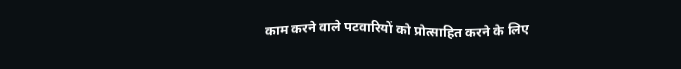काम करने वाले पटवारियों को प्रोत्साहित करने के लिए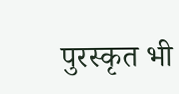पुरस्कृत भी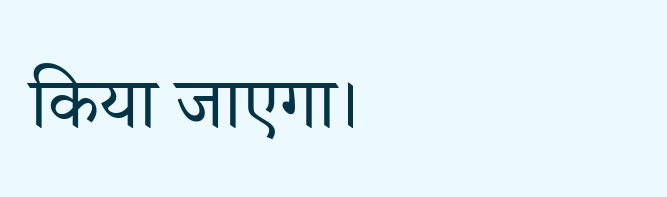किया जाएगा।